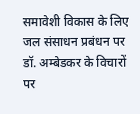समावेशी विकास के लिए जल संसाधन प्रबंधन पर डॉ. अम्बेडकर के विचारों पर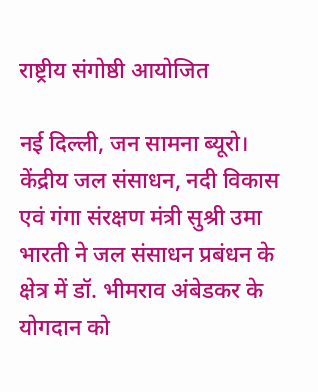राष्ट्रीय संगोष्ठी आयोजित

नई दिल्ली, जन सामना ब्यूरो। केंद्रीय जल संसाधन, नदी विकास एवं गंगा संरक्षण मंत्री सुश्री उमा भारती ने जल संसाधन प्रबंधन के क्षेत्र में डॉ. भीमराव अंबेडकर के योगदान को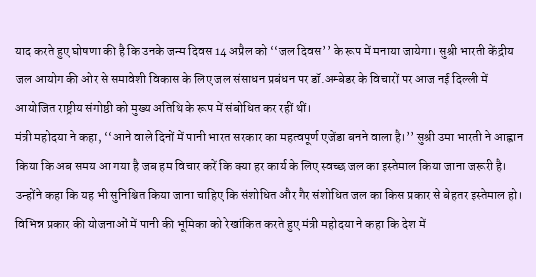याद करते हुए घोषणा की है कि उनके जन्म दिवस 14 अप्रैल को ‘‘जल दिवस’’ के रूप में मनाया जायेगा। सुश्री भारती केंद्रीय जल आयोग की ओर से समावेशी विकास के लिए जल संसाधन प्रबंधन पर डॉ.अम्बेडर के विचारों पर आज नई दिल्ली में आयोजित राष्ट्रीय संगोष्ठी को मुख्य अतिथि के रूप में संबोधित कर रहीं थीं।
मंत्री महोदया ने कहा, ‘‘आने वाले दिनों में पानी भारत सरकार का महत्वपूर्ण एजेंडा बनने वाला है।’’ सुश्री उमा भारती ने आह्वान किया कि अब समय आ गया है जब हम विचार करें कि क्या हर कार्य के लिए स्वच्छ जल का इस्तेमाल किया जाना जरूरी है। उन्होंने कहा कि यह भी सुनिश्चित किया जाना चाहिए कि संशोधित और गैर संशोधित जल का किस प्रकार से बेहतर इस्तेमाल हो।
विभिन्न प्रकार की योजनाओं में पानी की भूमिका को रेखांकित करते हुए मंत्री महोदया ने कहा कि देश में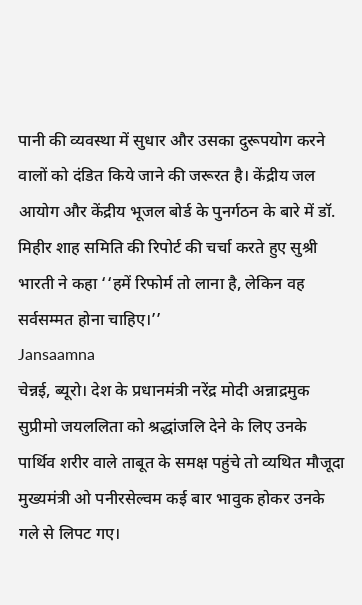पानी की व्यवस्था में सुधार और उसका दुरूपयोग करने वालों को दंडित किये जाने की जरूरत है। केंद्रीय जल आयोग और केंद्रीय भूजल बोर्ड के पुनर्गठन के बारे में डॉ. मिहीर शाह समिति की रिपोर्ट की चर्चा करते हुए सुश्री भारती ने कहा ‘‘हमें रिफोर्म तो लाना है, लेकिन वह सर्वसम्मत होना चाहिए।’’
Jansaamna
चेन्नई, ब्यूरो। देश के प्रधानमंत्री नरेंद्र मोदी अन्नाद्रमुक सुप्रीमो जयललिता को श्रद्धांजलि देने के लिए उनके पार्थिव शरीर वाले ताबूत के समक्ष पहुंचे तो व्यथित मौजूदा मुख्यमंत्री ओ पनीरसेल्वम कई बार भावुक होकर उनके गले से लिपट गए।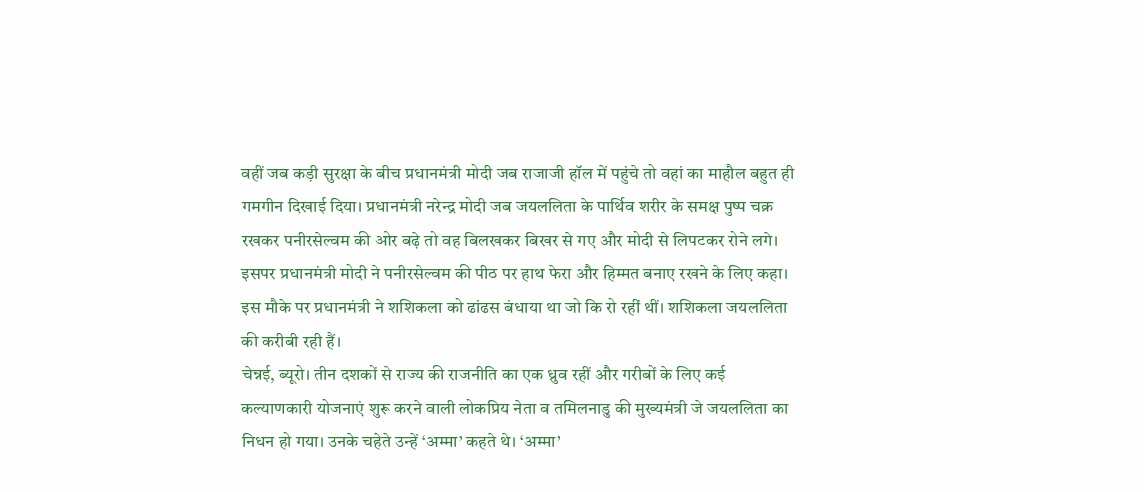वहीं जब कड़ी सुरक्षा के बीच प्रधानमंत्री मोदी जब राजाजी हॉल में पहुंचे तो वहां का माहौल बहुत ही गमगीन दिखाई दिया। प्रधानमंत्री नरेन्द्र मोदी जब जयललिता के पार्थिव शरीर के समक्ष पुष्प चक्र रखकर पनीरसेल्वम की ओर बढ़े तो वह बिलखकर बिखर से गए और मोदी से लिपटकर रोने लगे। इसपर प्रधानमंत्री मोदी ने पनीरसेल्वम की पीठ पर हाथ फेरा और हिम्मत बनाए रखने के लिए कहा। इस मौके पर प्रधानमंत्री ने शशिकला को ढांढस बंधाया था जो कि रो रहीं थीं। शशिकला जयललिता की करीबी रही हैं।
चेन्नई, ब्यूरो। तीन दशकों से राज्य की राजनीति का एक ध्रुव रहीं और गरीबों के लिए कई कल्याणकारी योजनाएं शुरू करने वाली लोकप्रिय नेता व तमिलनाडु की मुख्यमंत्री जे जयललिता का निधन हो गया। उनके चहेते उन्हें ‘अम्मा’ कहते थे। ‘अम्मा’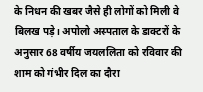के निधन की खबर जैसे ही लोगों को मिली वे बिलख पड़े। अपोलो अस्पताल के डाक्टरों के अनुसार 68 वर्षीय जयललिता को रविवार की शाम को गंभीर दिल का दौरा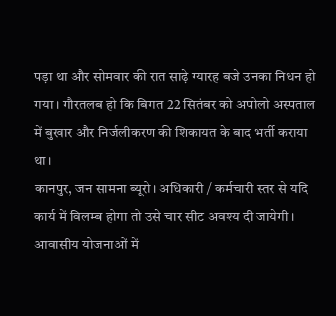पड़ा था और सोमवार की रात साढ़े ग्यारह बजे उनका निधन हो गया। गौरतलब हो कि बिगत 22 सितंबर को अपोलो अस्पताल में बुखार और निर्जलीकरण की शिकायत के बाद भर्ती कराया था।
कानपुर, जन सामना ब्यूरो। अधिकारी / कर्मचारी स्तर से यदि कार्य में विलम्ब होगा तो उसे चार सीट अवश्य दी जायेगी। आवासीय योजनाओं में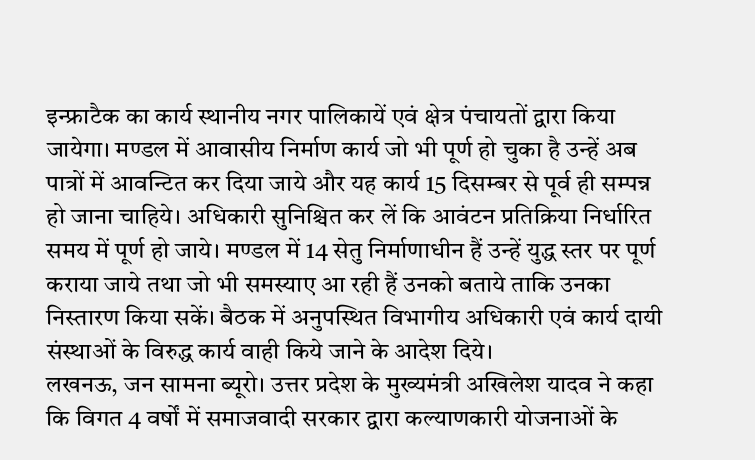इन्फ्राटैक का कार्य स्थानीय नगर पालिकायें एवं क्षेत्र पंचायतों द्वारा किया जायेगा। मण्डल में आवासीय निर्माण कार्य जो भी पूर्ण हो चुका है उन्हें अब पात्रों में आवन्टित कर दिया जाये और यह कार्य 15 दिसम्बर से पूर्व ही सम्पन्न हो जाना चाहिये। अधिकारी सुनिश्चित कर लें कि आवंटन प्रतिक्रिया निर्धारित समय में पूर्ण हो जाये। मण्डल में 14 सेतु निर्माणाधीन हैं उन्हें युद्ध स्तर पर पूर्ण कराया जाये तथा जो भी समस्याए आ रही हैं उनको बताये ताकि उनका निस्तारण किया सकें। बैठक में अनुपस्थित विभागीय अधिकारी एवं कार्य दायी संस्थाओं के विरुद्ध कार्य वाही किये जाने के आदेश दिये।
लखनऊ, जन सामना ब्यूरो। उत्तर प्रदेश के मुख्यमंत्री अखिलेश यादव ने कहा कि विगत 4 वर्षों में समाजवादी सरकार द्वारा कल्याणकारी योजनाओं के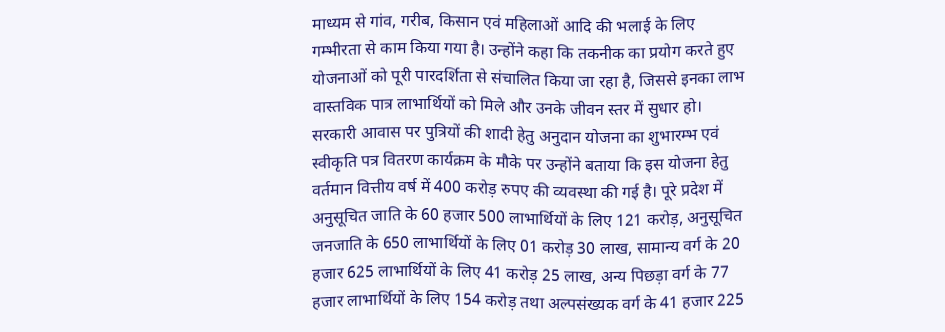माध्यम से गांव, गरीब, किसान एवं महिलाओं आदि की भलाई के लिए गम्भीरता से काम किया गया है। उन्होंने कहा कि तकनीक का प्रयोग करते हुए योजनाओं को पूरी पारदर्शिता से संचालित किया जा रहा है, जिससे इनका लाभ वास्तविक पात्र लाभार्थियों को मिले और उनके जीवन स्तर में सुधार हो। सरकारी आवास पर पुत्रियों की शादी हेतु अनुदान योजना का शुभारम्भ एवं स्वीकृति पत्र वितरण कार्यक्रम के मौके पर उन्होंने बताया कि इस योजना हेतु वर्तमान वित्तीय वर्ष में 400 करोड़ रुपए की व्यवस्था की गई है। पूरे प्रदेश में अनुसूचित जाति के 60 हजार 500 लाभार्थियों के लिए 121 करोड़, अनुसूचित जनजाति के 650 लाभार्थियों के लिए 01 करोड़ 30 लाख, सामान्य वर्ग के 20 हजार 625 लाभार्थियों के लिए 41 करोड़ 25 लाख, अन्य पिछड़ा वर्ग के 77 हजार लाभार्थियों के लिए 154 करोड़ तथा अल्पसंख्यक वर्ग के 41 हजार 225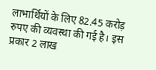लाभार्थियों के लिए 82.45 करोड़ रुपए की व्यवस्था की गई है। इस प्रकार 2 लाख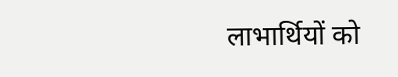लाभार्थियों को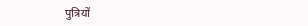पुत्रियों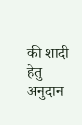की शादी हेतु अनुदान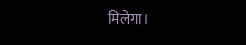मिलेगा।